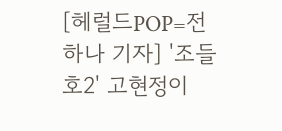[헤럴드POP=전하나 기자] '조들호2' 고현정이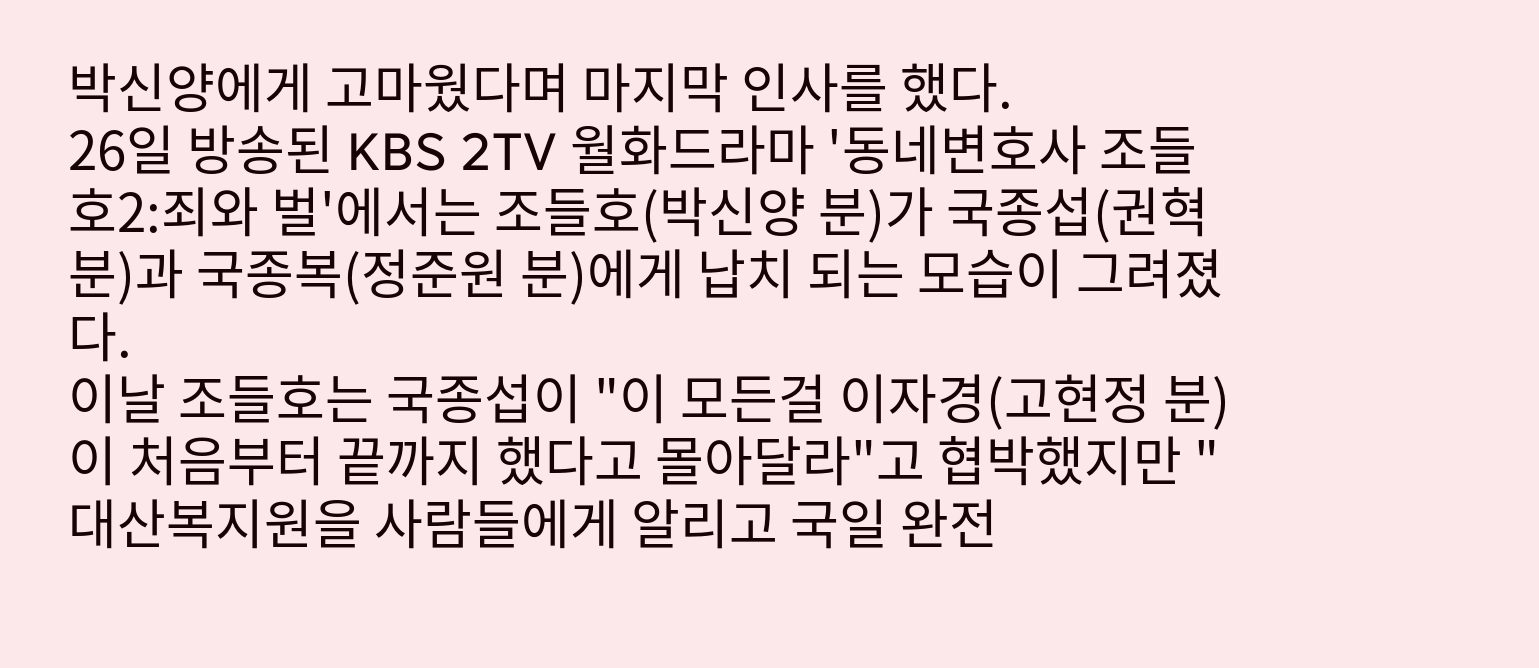박신양에게 고마웠다며 마지막 인사를 했다.
26일 방송된 KBS 2TV 월화드라마 '동네변호사 조들호2:죄와 벌'에서는 조들호(박신양 분)가 국종섭(권혁 분)과 국종복(정준원 분)에게 납치 되는 모습이 그려졌다.
이날 조들호는 국종섭이 "이 모든걸 이자경(고현정 분)이 처음부터 끝까지 했다고 몰아달라"고 협박했지만 "대산복지원을 사람들에게 알리고 국일 완전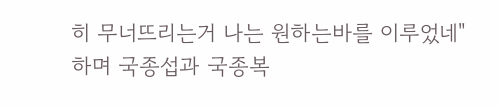히 무너뜨리는거 나는 원하는바를 이루었네"하며 국종섭과 국종복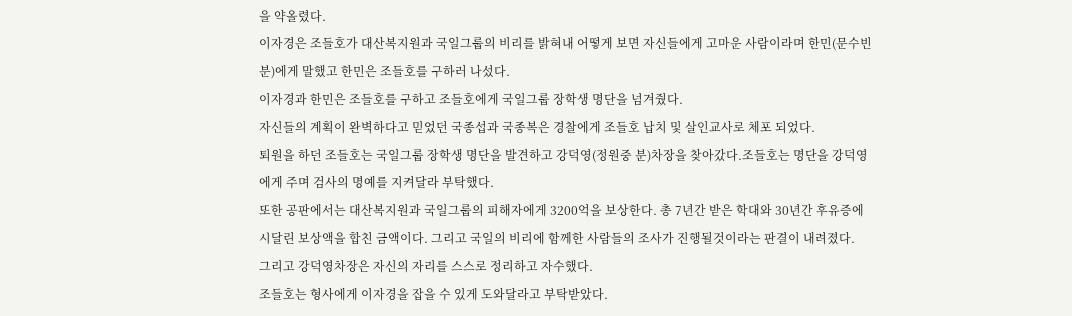을 약올렸다.
이자경은 조들호가 대산복지원과 국일그룹의 비리를 밝혀내 어떻게 보면 자신들에게 고마운 사람이라며 한민(문수빈 분)에게 말했고 한민은 조들호를 구하러 나섰다.
이자경과 한민은 조들호를 구하고 조들호에게 국일그룹 장학생 명단을 넘겨줬다.
자신들의 계획이 완벽하다고 믿었던 국종섭과 국종복은 경찰에게 조들호 납치 및 살인교사로 체포 되었다.
퇴원을 하던 조들호는 국일그룹 장학생 명단을 발견하고 강덕영(정원중 분)차장을 찾아갔다.조들호는 명단을 강덕영에게 주며 검사의 명예를 지켜달라 부탁했다.
또한 공판에서는 대산복지원과 국일그룹의 피해자에게 3200억을 보상한다. 총 7년간 받은 학대와 30년간 후유증에 시달린 보상액을 합친 금액이다. 그리고 국일의 비리에 함께한 사람들의 조사가 진행될것이라는 판결이 내려졌다.
그리고 강덕영차장은 자신의 자리를 스스로 정리하고 자수했다.
조들호는 형사에게 이자경을 잡을 수 있게 도와달라고 부탁받았다.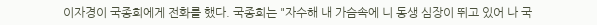이자경이 국종희에게 전화를 했다. 국종희는 "자수해 내 가슴속에 니 동생 심장이 뛰고 있어 나 국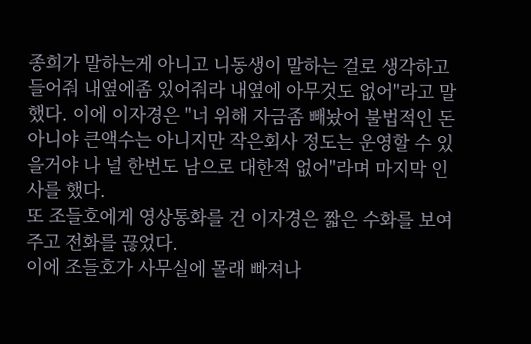종희가 말하는게 아니고 니동생이 말하는 걸로 생각하고 들어줘 내옆에좀 있어줘라 내옆에 아무것도 없어"라고 말했다. 이에 이자경은 "너 위해 자금좀 빼놨어 불법적인 돈 아니야 큰액수는 아니지만 작은회사 정도는 운영할 수 있을거야 나 널 한번도 남으로 대한적 없어"라며 마지막 인사를 했다.
또 조들호에게 영상통화를 건 이자경은 짧은 수화를 보여주고 전화를 끊었다.
이에 조들호가 사무실에 몰래 빠져나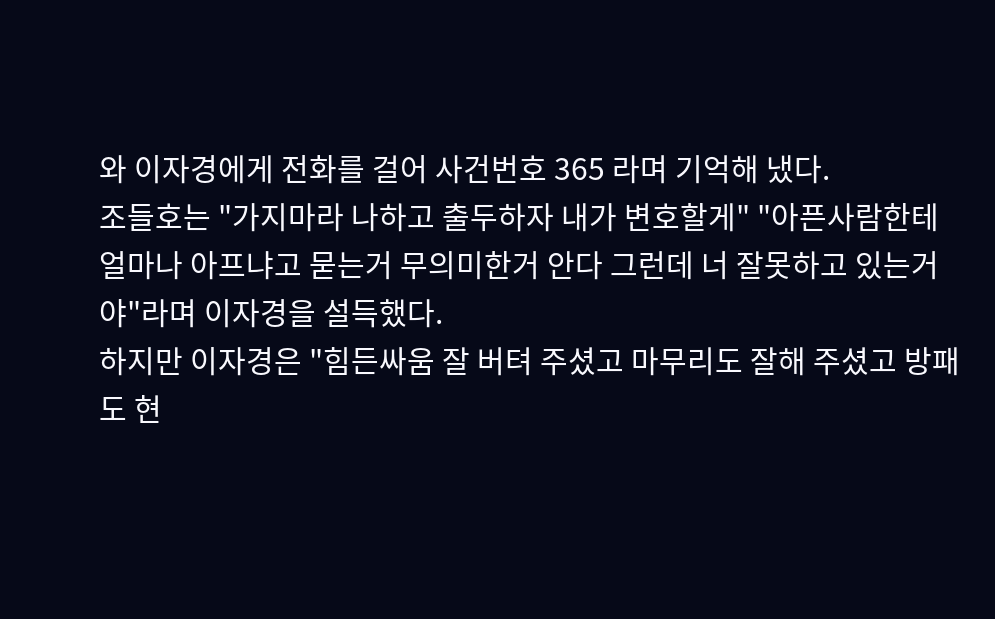와 이자경에게 전화를 걸어 사건번호 365 라며 기억해 냈다.
조들호는 "가지마라 나하고 출두하자 내가 변호할게" "아픈사람한테 얼마나 아프냐고 묻는거 무의미한거 안다 그런데 너 잘못하고 있는거야"라며 이자경을 설득했다.
하지만 이자경은 "힘든싸움 잘 버텨 주셨고 마무리도 잘해 주셨고 방패도 현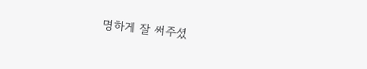명하게 잘 써주셨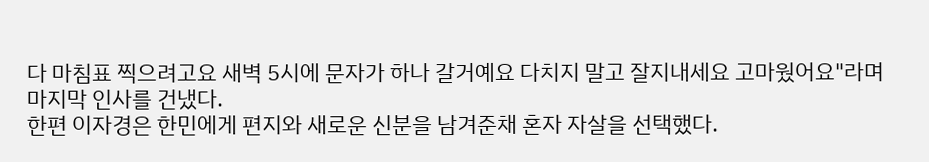다 마침표 찍으려고요 새벽 5시에 문자가 하나 갈거예요 다치지 말고 잘지내세요 고마웠어요"라며 마지막 인사를 건냈다.
한편 이자경은 한민에게 편지와 새로운 신분을 남겨준채 혼자 자살을 선택했다.